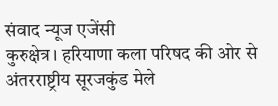संवाद न्यूज एजेंसी
कुरुक्षेत्र। हरियाणा कला परिषद की ओर से अंतरराष्ट्रीय सूरजकुंड मेले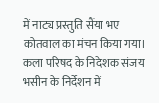में नाट्य प्रस्तुति सैंया भए कोतवाल का मंचन किया गया। कला परिषद के निदेशक संजय भसीन के निर्देशन में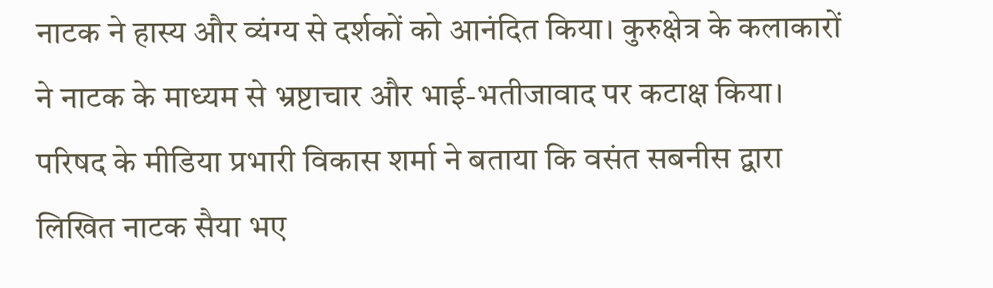नाटक ने हास्य और व्यंग्य से दर्शकों को आनंदित किया। कुरुक्षेत्र के कलाकारों ने नाटक के माध्यम से भ्रष्टाचार और भाई-भतीजावाद पर कटाक्ष किया।
परिषद के मीडिया प्रभारी विकास शर्मा ने बताया कि वसंत सबनीस द्वारा लिखित नाटक सैया भए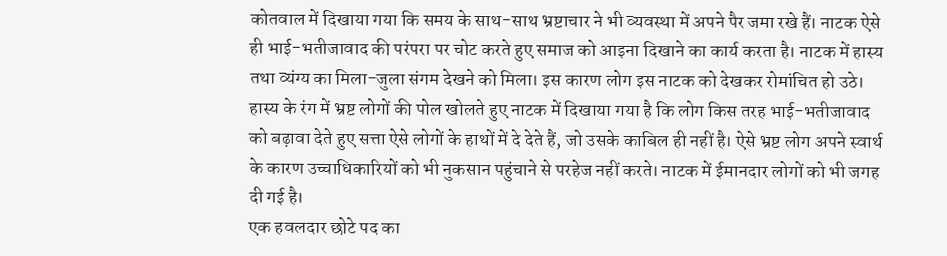कोतवाल में दिखाया गया कि समय के साथ-साथ भ्रष्टाचार ने भी व्यवस्था में अपने पैर जमा रखे हैं। नाटक ऐसे ही भाई-भतीजावाद की परंपरा पर चोट करते हुए समाज को आइना दिखाने का कार्य करता है। नाटक में हास्य तथा व्यंग्य का मिला-जुला संगम देखने को मिला। इस कारण लोग इस नाटक को देखकर रोमांचित हो उठे।
हास्य के रंग में भ्रष्ट लोगों की पोल खोलते हुए नाटक में दिखाया गया है कि लोग किस तरह भाई-भतीजावाद को बढ़ावा देते हुए सत्ता ऐसे लोगों के हाथों में दे देते हैं, जो उसके काबिल ही नहीं है। ऐसे भ्रष्ट लोग अपने स्वार्थ के कारण उच्चाधिकारियों को भी नुकसान पहुंचाने से परहेज नहीं करते। नाटक में ईमानदार लोगों को भी जगह दी गई है।
एक हवलदार छोटे पद का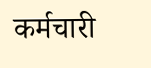कर्मचारी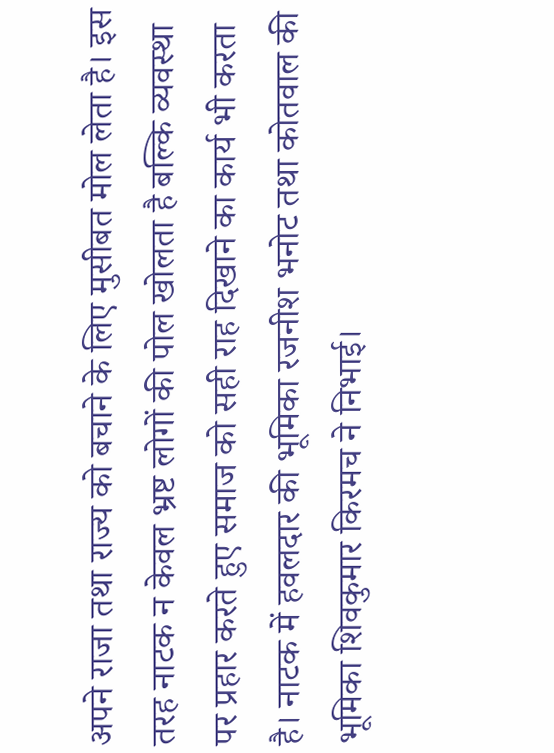अपने राजा तथा राज्य को बचाने के लिए मुसीबत मोल लेता है। इस तरह नाटक न केवल भ्रष्ट लोगों की पोल खोलता है बल्कि व्यवस्था पर प्रहार करते हुए समाज को सही राह दिखाने का कार्य भी करता है। नाटक में हवलदार की भूमिका रजनीश भनोट तथा कोतवाल की भूमिका शिवकुमार किरमच ने निभाई।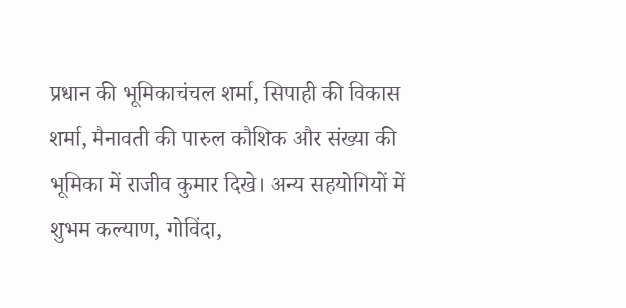प्रधान की भूमिकाचंचल शर्मा, सिपाही की विकास शर्मा, मैनावती की पारुल कौशिक और संख्या की भूमिका में राजीव कुमार दिखे। अन्य सहयोगियों में शुभम कल्याण, गोविंदा,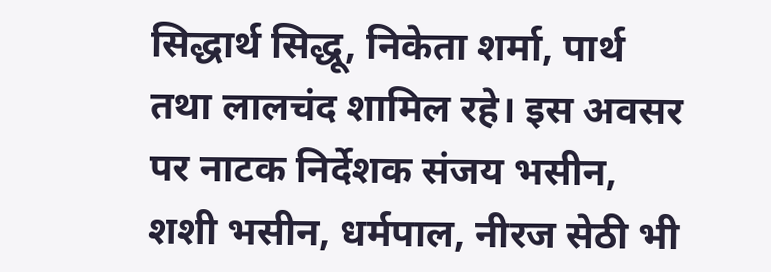सिद्धार्थ सिद्धू, निकेता शर्मा, पार्थ तथा लालचंद शामिल रहे। इस अवसर पर नाटक निर्देशक संजय भसीन, शशी भसीन, धर्मपाल, नीरज सेठी भी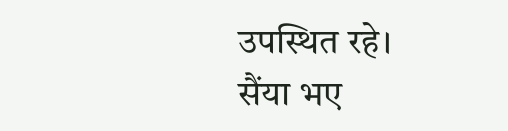उपस्थित रहे।
सैंया भए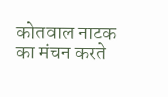कोतवाल नाटक का मंचन करते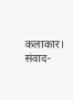कलाकार। संवाद-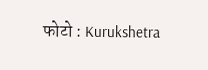फोटो : Kurukshetra